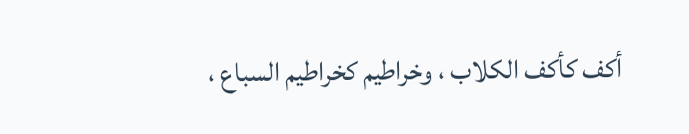أكف كأكف الكلاب ، وخراطيم كخراطيم السباع ،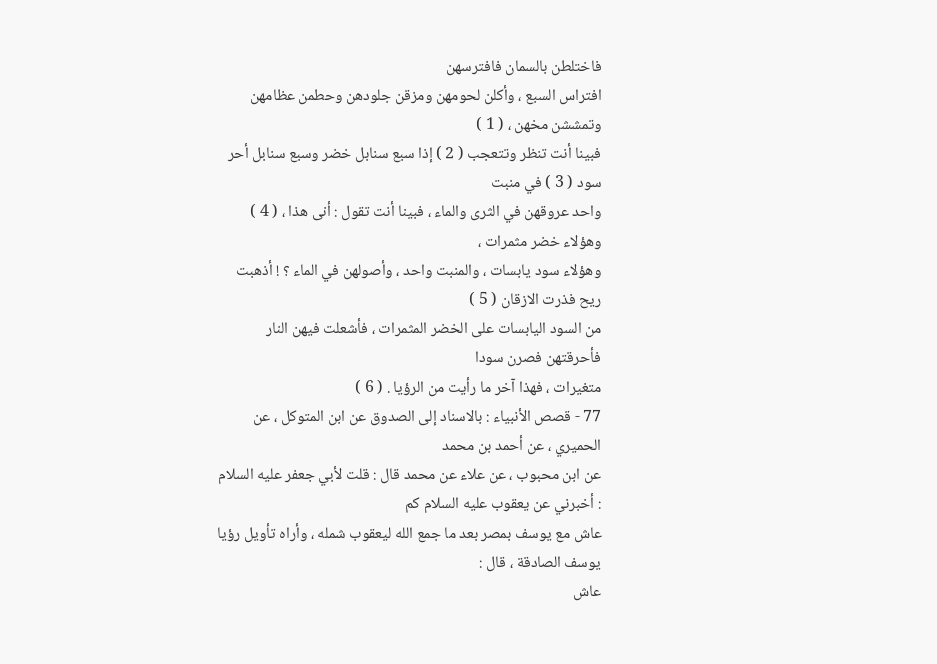فاختلطن بالسمان فافترسهن
افتراس السبع ، وأكلن لحومهن ومزقن جلودهن وحطمن عظامهن وتمششن مخهن ، ( 1 )
فبينا أنت تنظر وتتعجب ( 2 ) إذا سبع سنابل خضر وسبع سنابل أحر سود ( 3 ) في منبت
واحد عروقهن في الثرى والماء ، فبينا أنت تقول : أنى هذا ، ( 4 ) وهؤلاء خضر مثمرات ،
وهؤلاء سود يابسات ، والمنبت واحد ، وأصولهن في الماء ؟ ! أذهبت ريح فذرت الازقان ( 5 )
من السود اليابسات على الخضر المثمرات ، فأشعلت فيهن النار فأحرقتهن فصرن سودا
متغيرات ، فهذا آخر ما رأيت من الرؤيا . ( 6 )
77 - قصص الأنبياء : بالاسناد إلى الصدوق عن ابن المتوكل ، عن الحميري ، عن أحمد بن محمد
عن ابن محبوب ، عن علاء عن محمد قال : قلت لأبي جعفر عليه السلام : أخبرني عن يعقوب عليه السلام كم
عاش مع يوسف بمصر بعد ما جمع الله ليعقوب شمله ، وأراه تأويل رؤيا يوسف الصادقة ، قال :
عاش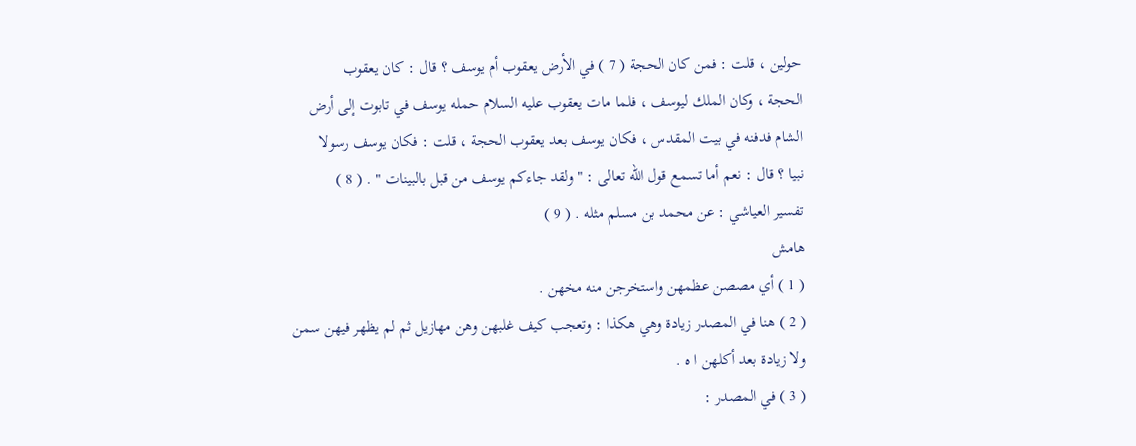حولين ، قلت : فمن كان الحجة ( 7 ) في الأرض يعقوب أم يوسف ؟ قال : كان يعقوب
الحجة ، وكان الملك ليوسف ، فلما مات يعقوب عليه السلام حمله يوسف في تابوت إلى أرض
الشام فدفنه في بيت المقدس ، فكان يوسف بعد يعقوب الحجة ، قلت : فكان يوسف رسولا
نبيا ؟ قال : نعم أما تسمع قول الله تعالى : " ولقد جاءكم يوسف من قبل بالبينات " . ( 8 )
تفسير العياشي : عن محمد بن مسلم مثله . ( 9 )
هامش
( 1 ) أي مصصن عظمهن واستخرجن منه مخهن .
( 2 ) هنا في المصدر زيادة وهي هكذا : وتعجب كيف غلبهن وهن مهازيل ثم لم يظهر فيهن سمن
ولا زيادة بعد أكلهن ا ه .
( 3 ) في المصدر :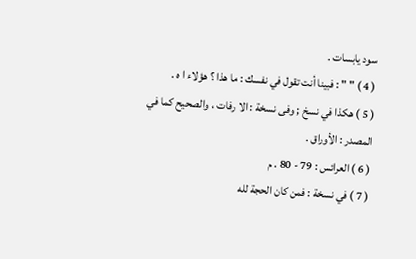سود يابسات .
( 4 ) " " : فبينا أنت تقول في نفسك : ما هذا ؟ هؤلاء ا ه .
( 5 ) هكذا في نسخ ; وفى نسخة : الا رفات ، والصحيح كما في المصدر : الأوراق .
( 6 ) العرائس : 79 - 80 . م
( 7 ) في نسخة : فمن كان الحجة لله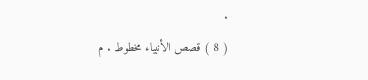.
( 8 ) قصص الأنبياء مخطوط . م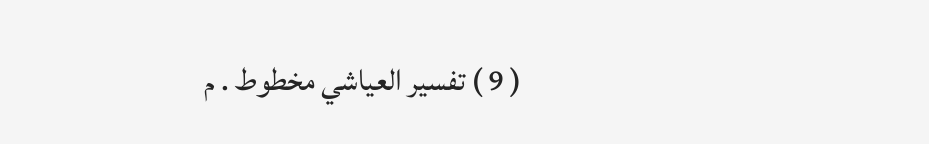( 9 ) تفسير العياشي مخطوط . م